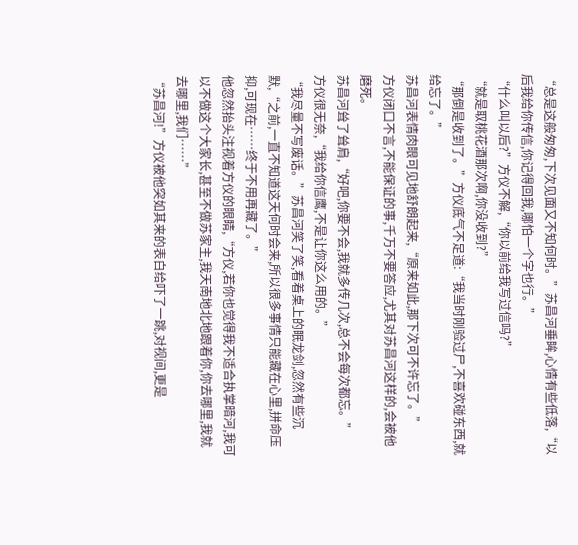“总是这般匆匆,下次见面又不知何时。”苏昌河垂眸,心情有些低落,“以后我给你传信,你记得回我,哪怕一个字也行。”
“什么叫以后?”方仪不解,“你以前给我写过信吗?”
“就是取桃花酒那次啊,你没收到?”
“那倒是收到了。”方仪底气不足道:“我当时刚验过尸,不喜欢碰东西,就给忘了。”
苏昌河表情肉眼可见地舒朗起来,“原来如此,那下次可不许忘了。”
方仪闭口不言,不能保证的事,千万不要答应,尤其对苏昌河这样的,会被他磨死。
苏昌河耸了耸肩,“好吧,你要不会,我就多传几次,总不会每次都忘。”
方仪很无奈,“我给你信鹰,不是让你这么用的。”
“我尽量不写废话。”苏昌河笑了笑,看着桌上的眠龙剑,忽然有些沉默,“之前,一直不知道这天何时会来,所以很多事情只能藏在心里,拼命压抑,可现在……终于不用再藏了。”
他忽然抬头注视着方仪的眼睛,“方仪,若你也觉得我不适合执掌暗河,我可以不做这个大家长,甚至不做苏家主,我天南地北地跟着你,你去哪里,我就去哪里,我们……”
“苏昌河!”方仪被他突如其来的表白给吓了一跳,对视间,更是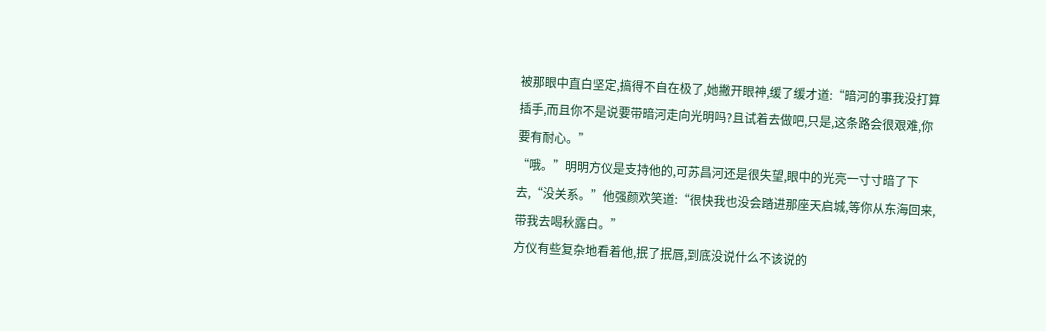被那眼中直白坚定,搞得不自在极了,她撇开眼神,缓了缓才道:“暗河的事我没打算插手,而且你不是说要带暗河走向光明吗?且试着去做吧,只是,这条路会很艰难,你要有耐心。”
“哦。”明明方仪是支持他的,可苏昌河还是很失望,眼中的光亮一寸寸暗了下去,“没关系。”他强颜欢笑道:“很快我也没会踏进那座天启城,等你从东海回来,带我去喝秋露白。”
方仪有些复杂地看着他,抿了抿唇,到底没说什么不该说的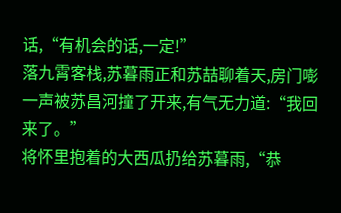话,“有机会的话,一定!”
落九霄客栈,苏暮雨正和苏喆聊着天,房门嘭一声被苏昌河撞了开来,有气无力道:“我回来了。”
将怀里抱着的大西瓜扔给苏暮雨,“恭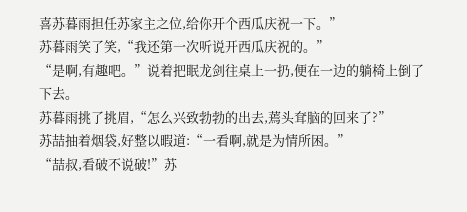喜苏暮雨担任苏家主之位,给你开个西瓜庆祝一下。”
苏暮雨笑了笑,“我还第一次听说开西瓜庆祝的。”
“是啊,有趣吧。”说着把眠龙剑往桌上一扔,便在一边的躺椅上倒了下去。
苏暮雨挑了挑眉,“怎么兴致勃勃的出去,蔫头耷脑的回来了?”
苏喆抽着烟袋,好整以暇道:“一看啊,就是为情所困。”
“喆叔,看破不说破!”苏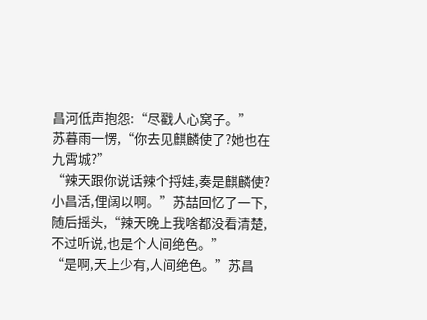昌河低声抱怨:“尽戳人心窝子。”
苏暮雨一愣,“你去见麒麟使了?她也在九霄城?”
“辣天跟你说话辣个捋娃,奏是麒麟使?小昌活,俚阔以啊。”苏喆回忆了一下,随后摇头,“辣天晚上我啥都没看清楚,不过听说,也是个人间绝色。”
“是啊,天上少有,人间绝色。”苏昌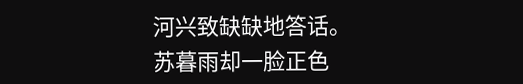河兴致缺缺地答话。
苏暮雨却一脸正色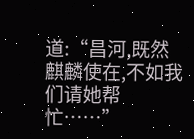道:“昌河,既然麒麟使在,不如我们请她帮忙……”